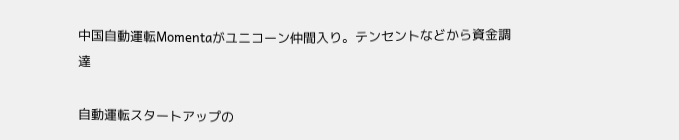中国自動運転Momentaがユニコーン仲間入り。テンセントなどから資金調達

自動運転スタートアップの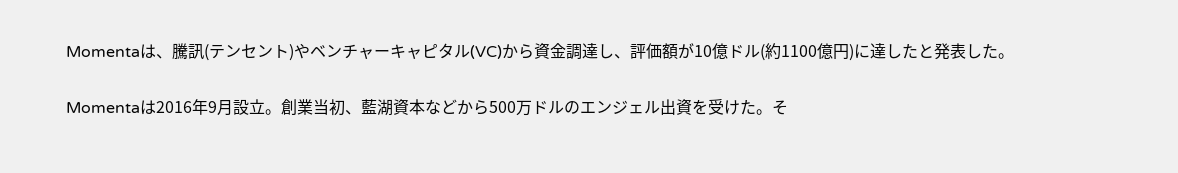Momentaは、騰訊(テンセント)やベンチャーキャピタル(VC)から資金調達し、評価額が10億ドル(約1100億円)に達したと発表した。

Momentaは2016年9月設立。創業当初、藍湖資本などから500万ドルのエンジェル出資を受けた。そ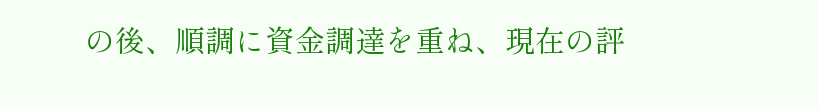の後、順調に資金調達を重ね、現在の評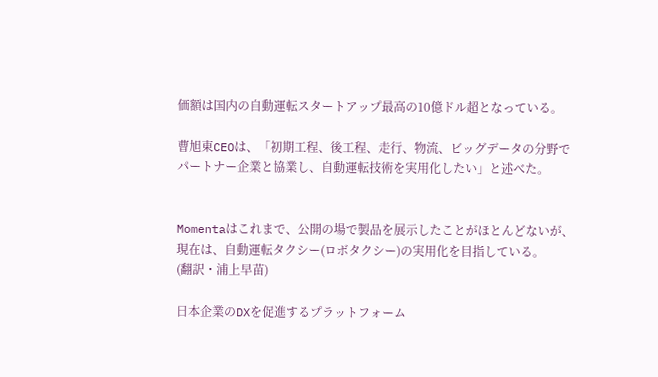価額は国内の自動運転スタートアップ最高の10億ドル超となっている。

曹旭東CEOは、「初期工程、後工程、走行、物流、ビッグデータの分野でパートナー企業と協業し、自動運転技術を実用化したい」と述べた。


Momentaはこれまで、公開の場で製品を展示したことがほとんどないが、現在は、自動運転タクシー(ロボタクシー)の実用化を目指している。
(翻訳・浦上早苗)

日本企業のDXを促進するプラットフォーム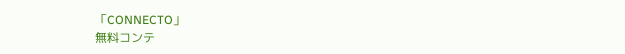「CONNECTO」
無料コンテ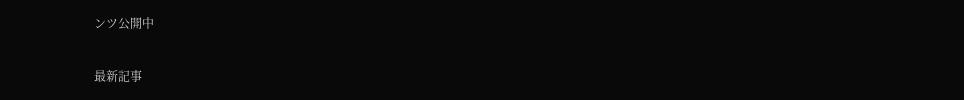ンツ公開中

最新記事